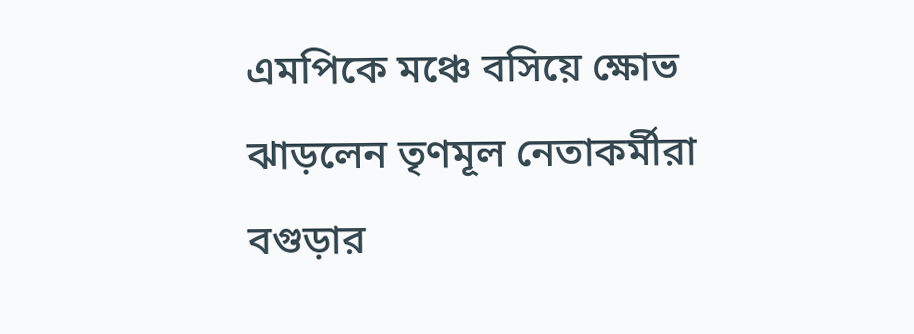এমপিকে মঞ্চে বসিয়ে ক্ষোভ ঝাড়লেন তৃণমূল নেতাকর্মীরা
বগুড়ার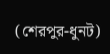(শেরপুর-ধুনট)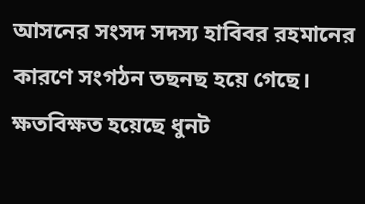আসনের সংসদ সদস্য হাবিবর রহমানের কারণে সংগঠন তছনছ হয়ে গেছে। ক্ষতবিক্ষত হয়েছে ধুনট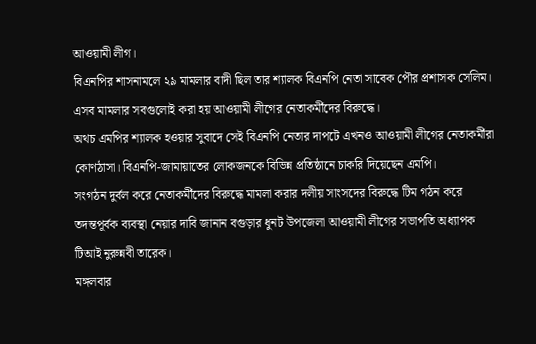আওয়ামী লীগ।
বিএনপির শাসনামলে ২৯ মামলার বাদী ছিল তার শ্যালক বিএনপি নেতা সাবেক পৌর প্রশাসক সেলিম। এসব মামলার সবগুলোই করা হয় আওয়ামী লীগের নেতাকর্মীদের বিরুদ্ধে।
অথচ এমপির শ্যালক হওয়ার সুবাদে সেই বিএনপি নেতার দাপটে এখনও আওয়ামী লীগের নেতাকর্মীরা কোণঠাসা। বিএনপি-জামায়াতের লোকজনকে বিভিন্ন প্রতিষ্ঠানে চাকরি দিয়েছেন এমপি।
সংগঠন দুর্বল করে নেতাকর্মীদের বিরুদ্ধে মামলা করার দলীয় সাংসদের বিরুদ্ধে টিম গঠন করে তদন্তপূর্বক ব্যবস্থা নেয়ার দাবি জানান বগুড়ার ধুনট উপজেলা আওয়ামী লীগের সভাপতি অধ্যাপক টিআই নুরুন্নবী তারেক।
মঙ্গলবার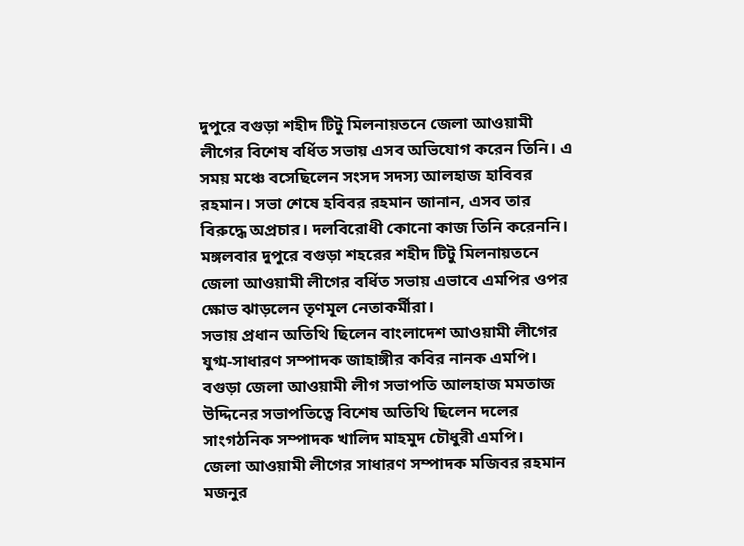দুপুরে বগুড়া শহীদ টিটু মিলনায়তনে জেলা আওয়ামী লীগের বিশেষ বর্ধিত সভায় এসব অভিযোগ করেন তিনি। এ সময় মঞ্চে বসেছিলেন সংসদ সদস্য আলহাজ হাবিবর রহমান। সভা শেষে হবিবর রহমান জানান, এসব তার বিরুদ্ধে অপ্রচার। দলবিরোধী কোনো কাজ তিনি করেননি।
মঙ্গলবার দুপুরে বগুড়া শহরের শহীদ টিটু মিলনায়তনে জেলা আওয়ামী লীগের বর্ধিত সভায় এভাবে এমপির ওপর ক্ষোভ ঝাড়লেন তৃণমূল নেতাকর্মীরা।
সভায় প্রধান অতিথি ছিলেন বাংলাদেশ আওয়ামী লীগের যুগ্ম-সাধারণ সম্পাদক জাহাঙ্গীর কবির নানক এমপি। বগুড়া জেলা আওয়ামী লীগ সভাপতি আলহাজ মমতাজ উদ্দিনের সভাপতিত্বে বিশেষ অতিথি ছিলেন দলের সাংগঠনিক সম্পাদক খালিদ মাহমুদ চৌধুরী এমপি।
জেলা আওয়ামী লীগের সাধারণ সম্পাদক মজিবর রহমান মজনুর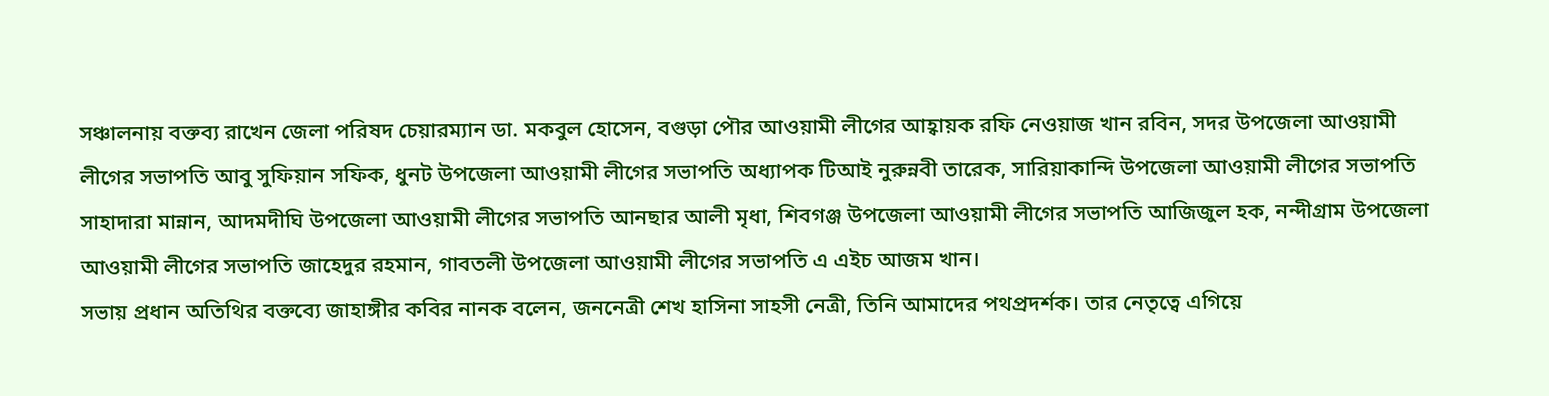সঞ্চালনায় বক্তব্য রাখেন জেলা পরিষদ চেয়ারম্যান ডা. মকবুল হোসেন, বগুড়া পৌর আওয়ামী লীগের আহ্বায়ক রফি নেওয়াজ খান রবিন, সদর উপজেলা আওয়ামী লীগের সভাপতি আবু সুফিয়ান সফিক, ধুনট উপজেলা আওয়ামী লীগের সভাপতি অধ্যাপক টিআই নুরুন্নবী তারেক, সারিয়াকান্দি উপজেলা আওয়ামী লীগের সভাপতি সাহাদারা মান্নান, আদমদীঘি উপজেলা আওয়ামী লীগের সভাপতি আনছার আলী মৃধা, শিবগঞ্জ উপজেলা আওয়ামী লীগের সভাপতি আজিজুল হক, নন্দীগ্রাম উপজেলা আওয়ামী লীগের সভাপতি জাহেদুর রহমান, গাবতলী উপজেলা আওয়ামী লীগের সভাপতি এ এইচ আজম খান।
সভায় প্রধান অতিথির বক্তব্যে জাহাঙ্গীর কবির নানক বলেন, জননেত্রী শেখ হাসিনা সাহসী নেত্রী, তিনি আমাদের পথপ্রদর্শক। তার নেতৃত্বে এগিয়ে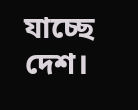যাচ্ছে দেশ।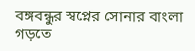বঙ্গবন্ধুর স্বপ্নের সোনার বাংলা গড়তে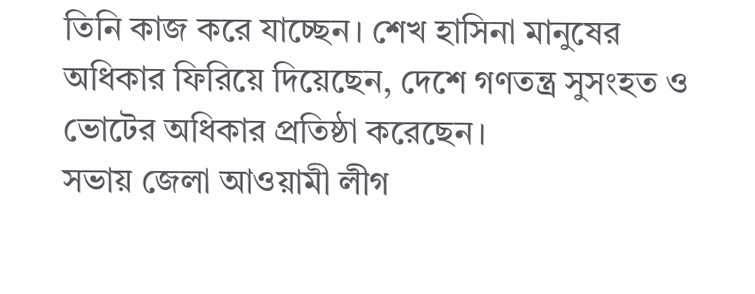তিনি কাজ করে যাচ্ছেন। শেখ হাসিনা মানুষের অধিকার ফিরিয়ে দিয়েছেন, দেশে গণতন্ত্র সুসংহত ও ভোটের অধিকার প্রতিষ্ঠা করেছেন।
সভায় জেলা আওয়ামী লীগ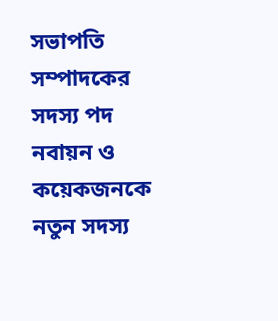সভাপতি সম্পাদকের সদস্য পদ নবায়ন ও কয়েকজনকে নতুন সদস্য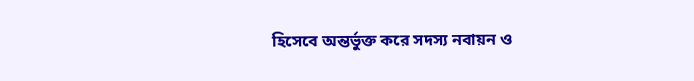হিসেবে অন্তর্ভুক্ত করে সদস্য নবায়ন ও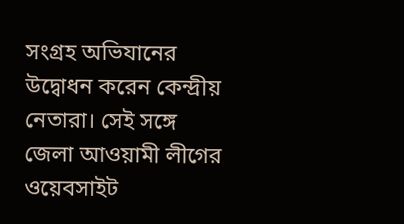সংগ্রহ অভিযানের উদ্বোধন করেন কেন্দ্রীয় নেতারা। সেই সঙ্গে জেলা আওয়ামী লীগের ওয়েবসাইট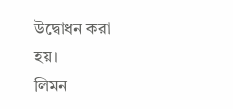উদ্বোধন করা হয়।
লিমন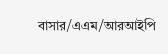বাসার/এএম/আরআইপি